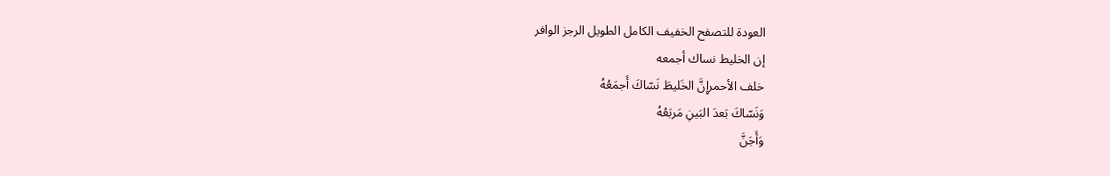العودة للتصفح الخفيف الكامل الطويل الرجز الوافر
إن الخليط نساك أجمعه
خلف الأحمرإِنَّ الخَليطَ نَسّاكَ أَجمَعُهُ
وَنَسّاكَ بَعدَ البَينِ مَربَعُهُ
وَأَجَنَّ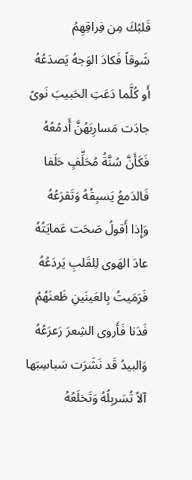قَلبُكَ مِن فِراقِهِمُ
شَوقاً فَكادَ الوَجهُ يَصدَعُهُ
أَو كُلَّما دَعَتِ الحَبيبَ نَوىً
جادَت مَسارِبَهُنَّ أَدمُعُهُ
فَكَأَنَّ سُنَّةُ مُحَلِّفٍ حَلَفا
فَالدَمعُ يَسبِقُهُ وَتَقرَعُهُ
وَإِذا أَقولُ صَحَت عَمايَتُهُ
عادَ الهَوى لِلقَلبِ يَردَعُهُ
فَرَمَيتُ بِالعَينَينِ ظَعنَهُمُ
فَدَنا فَأَروى الشِعرَ رَعرَعُهُ
وَالبيدُ قَد نَشَرَت سَباسِبَها
آلاً تُسَربِلُهُ وَتَخلَعُهُ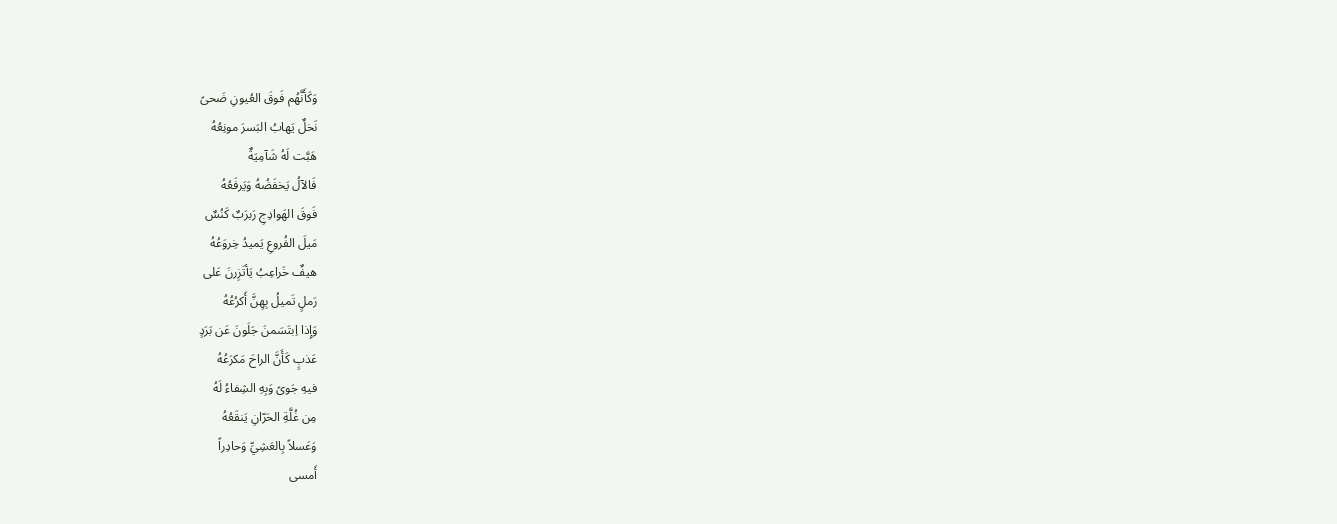وَكَأَنَّهُم فَوقَ العُيونِ ضَحىً
نَخلٌ يَهابُ البَسرَ مونِعُهُ
هَبَّت لَهُ شَآمِيَةٌ
فَالآلُ يَخفَضُهُ وَيَرفَعُهُ
فَوقَ الهَوادِجِ رَبرَبٌ كَنُسٌ
مَيلَ الفُروعِ يَميدُ خِروَعُهُ
هيفٌ خَراعِبُ يَأتَزِرنَ عَلى
رَملٍ تَميلُ بِهِنَّ أَكرُعُهُ
وَإِذا اِبتَسَمنَ جَلَونَ عَن بَرَدٍ
عَذبٍ كَأَنَّ الراحَ مَكرَعُهُ
فيهِ جَوىً وَبِهِ الشِفاءُ لَهُ
مِن غُلَّةِ الحَرّانِ يَنقَعُهُ
وَعَسلاً بِالعَشِيِّ وَحادِراً
أَمسى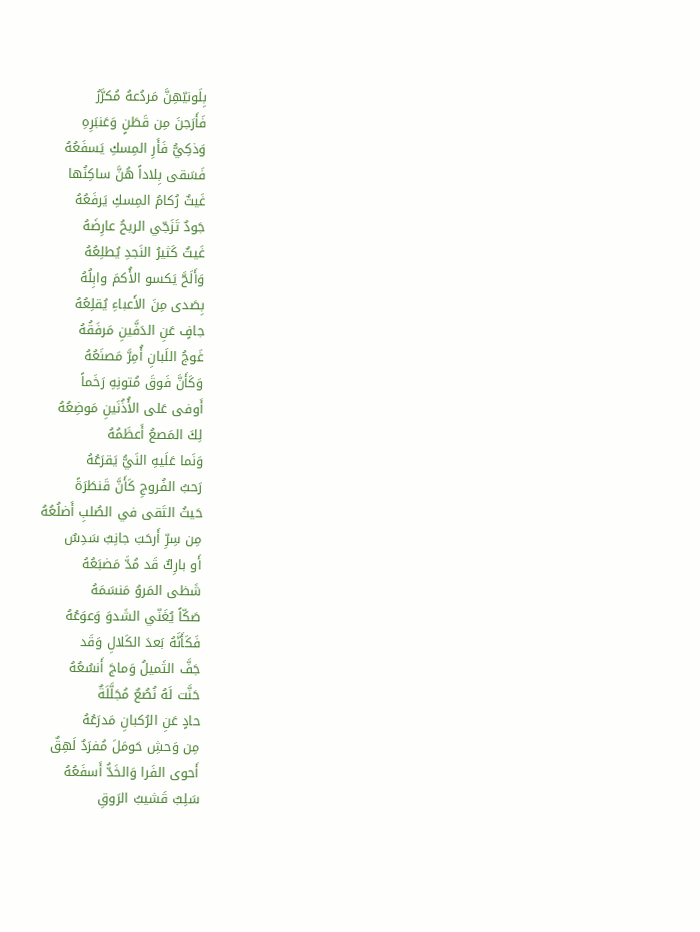بِلَونيّهِنَّ مَردُعهُ مُكرَّرُ
فَأَرَجنَ مِن قَطَنٍ وَعَنبَرِهِ
وَذكِيُّ فَأَرِ المِسكِ يَسفَعُهُ
فَسَقى بِلاداً هُنَّ ساكِنُها
غَيثٌ رُكامُ المِسكِ يَرفَعُهُ
جَودٌ تَزَجّي الريحُ عارِضَهُ
غَيثٌ كَثيرُ النَجدِ يُطلِعُهُ
وَأَلَحَّ يَكسو الأُكمَ وابِلُهُ
بِصَدى مِنَ الأَعباءِ يُقلِعُهُ
جافٍ عَنِ الدَفَّينِ مَرفَقُهُ
غَوجُ اللَبانِ أُمِرَّ مَصنَعُهُ
وَكَأَنَّ فَوقَ مُتونِهِ رَخَماً
أَوفى عَلى الأُذُنَينِ مَوضِعُهُ
لِكَ المَصعُ أَعظَمُهُ
وَنَما عَلَيهِ النَيُّ يَقرَعُهُ
رَحبُ الفُروجِ كَأَنَّ قَنطَرَةً
حَيثُ التَقى في الصُلبِ أَضلُعُهُ
مِن سِرِّ أَرحَبَ جانِبٌ سَدِسٌ
أَو بارِكٌ قَد مُدَّ مَضبَعُهُ
شَظى المَروُ مَنسَمَهُ
صَكّاً يُغَنّي الشَدوَ وَعوَعُهُ
فَكَأَنَّهُ بَعدَ الكَلالِ وَقَد
جَفَّ الثَميلُ وَماجَ أَنسُعُهُ
حَنَّت لَهُ نُصُعٌ مُجَلَّلَةٌ
حادٍ عَنِ الرُكبانِ مَدرَعُهُ
مِن وَحشِ حَومَلَ مُفرَدٌ لَهِقٌ
أَحوى الفَرا وَالخَدُّ أَسفَعُهُ
سَلِبٌ قَشيبُ الرَوقِ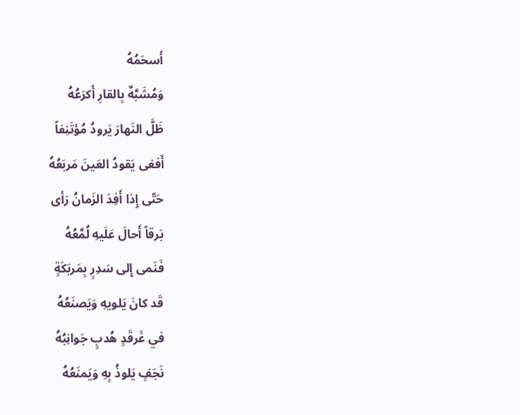أَسحَمُهُ
وَمُشَبَّهٌ بِالقارِ أَكرَعُهُ
ظَلَّ النَهارَ يَرودُ مُؤتَنِفاً
أَفغى يَقودُ العَينَ مَربَعُهُ
حَتّى إِذا أَفِدَ الزَمانُ رَأى
بَرقاً أَحالَ عَلَيهِ لُمَّعُهُ
فَنَمى إِلى سَدِرٍ بِمَربَكَةٍ
قَد كانَ يَلويهِ وَيَصنَعُهُ
في غَرقَدٍ هُدبٍ جَوانِبُهُ
نَجَفٍ يَلوذُ بِهِ وَيَمنَعُهُ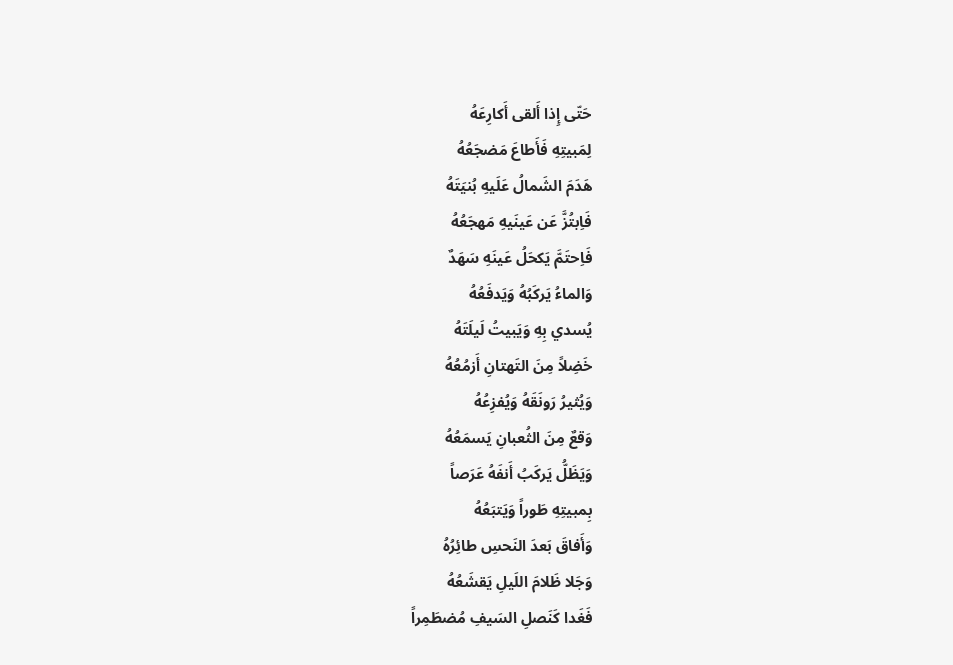حَتّى إِذا أَلقى أَكارِعَهُ
لِمَبيتِهِ فَأَطاعَ مَضجَعُهُ
هَدَمَ الشَمالُ عَلَيهِ بُنيَتَهُ
فَاِبتُزَّ عَن عَينَيهِ مَهجَعُهُ
فَاِحتَمَّ يَكحَلُ عَينَهِ سَهَدٌ
وَالماءُ يَركَبُهُ وَيَدفَعُهُ
يُسدي بِهِ وَيَبيتُ لَيلَتَهُ
خَضِلاً مِنَ التَهتانِ أَزمُعُهُ
وَيُثيرُ رَونَقَهُ وَيُفزِعُهُ
وَقعٌ مِنَ الثُعبانِ يَسمَعُهُ
وَيَظَلُّ يَركَبُ أَنفَهُ عَرَصاً
بِمبيتِهِ طَوراً وَيَتبَعُهُ
وَأَفاقَ بَعدَ النَحسِ طائِرُهُ
وَجَلا ظَلامَ اللَيلِ يَقشَعُهُ
فَغَدا كَنَصلِ السَيفِ مُضطَمِراً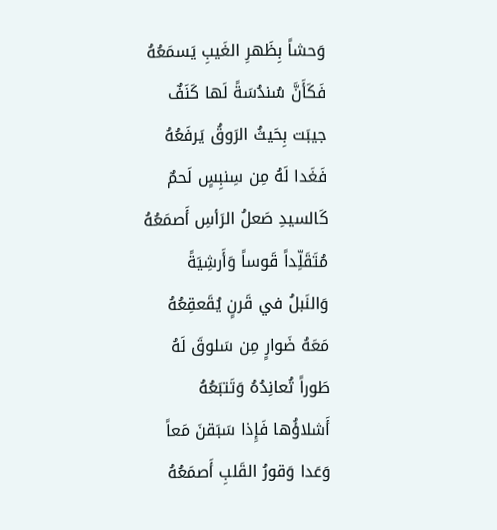وَحشاً بِظَهرِ الغَيبِ يَسمَعُهُ
فَكَأَنَّ سُندُسَةً لَها كَنَفٌ
جيبَت بِحَيثُ الرَوقُ يَرفَعُهُ
فَغَدا لَهُ مِن سِنبِسٍ لَحمٌ
كَالسيدِ صَعلُ الرَأسِ أَصمَعُهُ
مُتَقَلِّداً قَوساً وَأَرشِيَةً
وَالنَبلُ في قَرنٍ يُقَعقِعُهُ
مَعَهُ ضَوارٍ مِن سَلوقَ لَهُ
طَوراً تُعانِدُهُ وَتَتبَعُهُ
أَشلاؤُها فَإِذا سَبَقنَ مَعاً
وَعَدا وَقورُ القَلبِ أَصمَعُهُ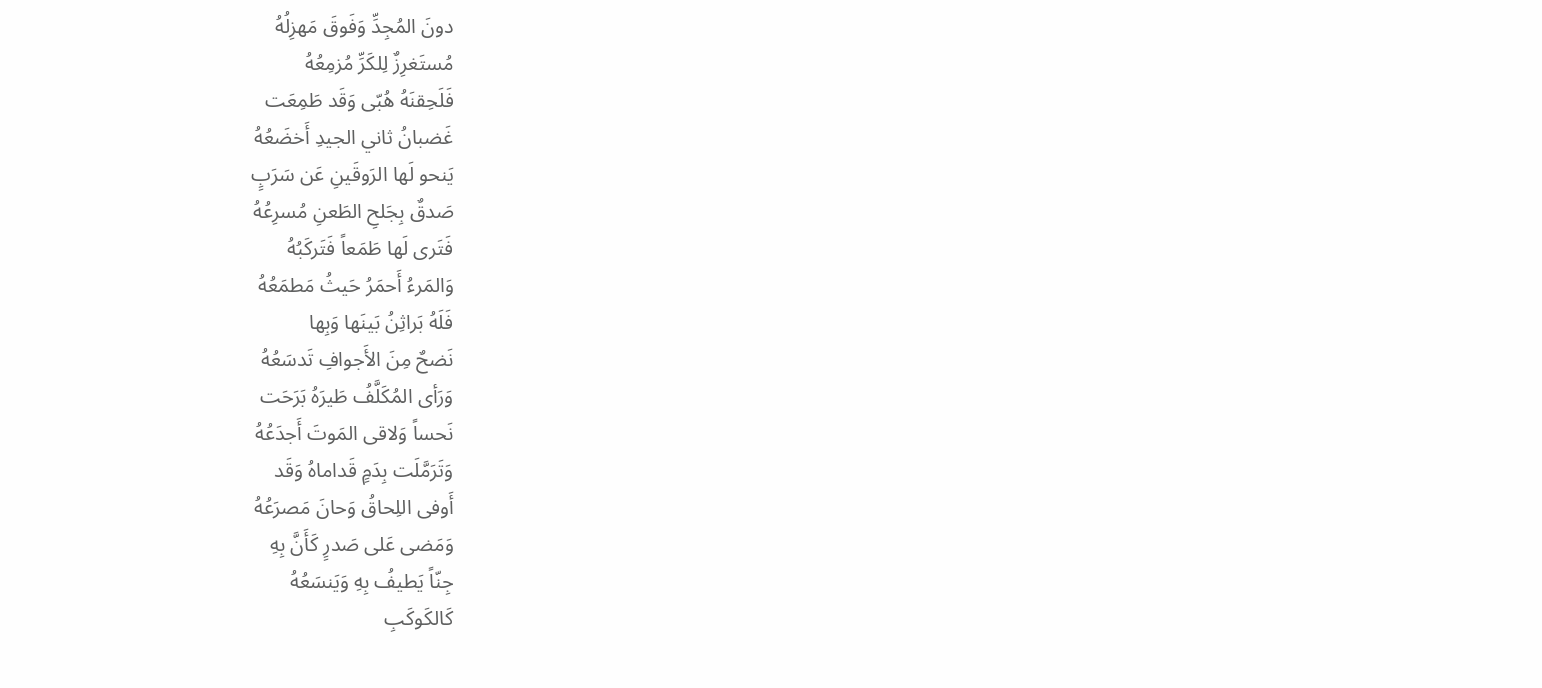دونَ المُجِدِّ وَفَوقَ مَهزِلُهُ
مُستَغرِزٌ لِلكَرِّ مُزمِعُهُ
فَلَحِقنَهُ هُبّى وَقَد طَمِعَت
غَضبانُ ثاني الجيدِ أَخضَعُهُ
يَنحو لَها الرَوقَينِ عَن سَرَبٍ
صَدقٌ بِجَلحِ الطَعنِ مُسرِعُهُ
فَتَرى لَها طَمَعاً فَتَركَبُهُ
وَالمَرءُ أَحمَرُ حَيثُ مَطمَعُهُ
فَلَهُ بَراثِنُ بَينَها وَبِها
نَضحٌ مِنَ الأَجوافِ تَدسَعُهُ
وَرَأى المُكَلَّفُ طَيرَهُ بَرَحَت
نَحساً وَلاقى المَوتَ أَجدَعُهُ
وَتَرَمَّلَت بِدَمٍ قَداماهُ وَقَد
أَوفى اللِحاقُ وَحانَ مَصرَعُهُ
وَمَضى عَلى صَدرٍ كَأَنَّ بِهِ
جِنّاً يَطيفُ بِهِ وَيَنسَعُهُ
كَالكَوكَبِ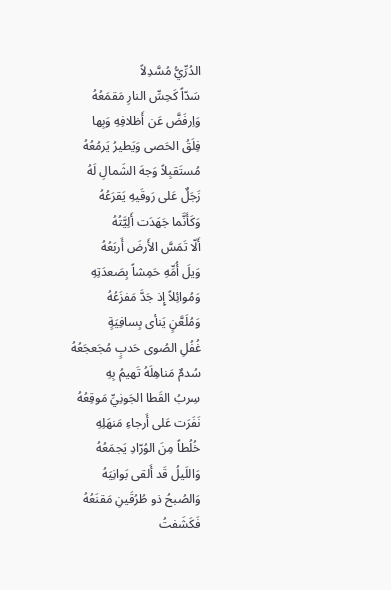الدُرِّيُّ مُسَّدِلاً
سَدّاً كَحِسِّ النارِ مَقمَعُهُ
وَاِرفَضَّ عَن أَظلافِهِ وَبِها
فِلَقُ الحَصى وَيَطيرُ يَرمُعُهُ
مُستَقبِلاً وَجهَ الشَمالِ لَهُ
زَجَلٌ عَلى رَوقَيهِ يَقرَعُهُ
وَكَأَنَّما جَهَدَت أَلِيَّتُهُ
أَلّا تَمَسَّ الأَرضَ أَربَعُهُ
وَيلَ أُمِّهِ حَمِشاً بِصَعدَتِهِ
وَمُوائِلاً إِذ جَدَّ مَفزَعُهُ
وَمُلَعَّنٍ يَنأى بِسافِيَةٍ
غُفُلِ الصُوى حَدبٍ مُجَعجَعُهُ
سُدمٌ مَناهِلَهُ تَهيمُ بِهِ
سِربُ القَطا الجَونِيِّ مَوقِعُهُ
نَفَرَت عَلى أَرجاءِ مَنهَلِهِ
خُلُطاً مِنَ الوُرّادِ يَجمَعُهُ
وَاللَيلُ قَد أَلقى بَوانِيَهُ
وَالصُبحُ ذو طُرُقَينِ مَقنَعُهُ
فَكَشَفتُ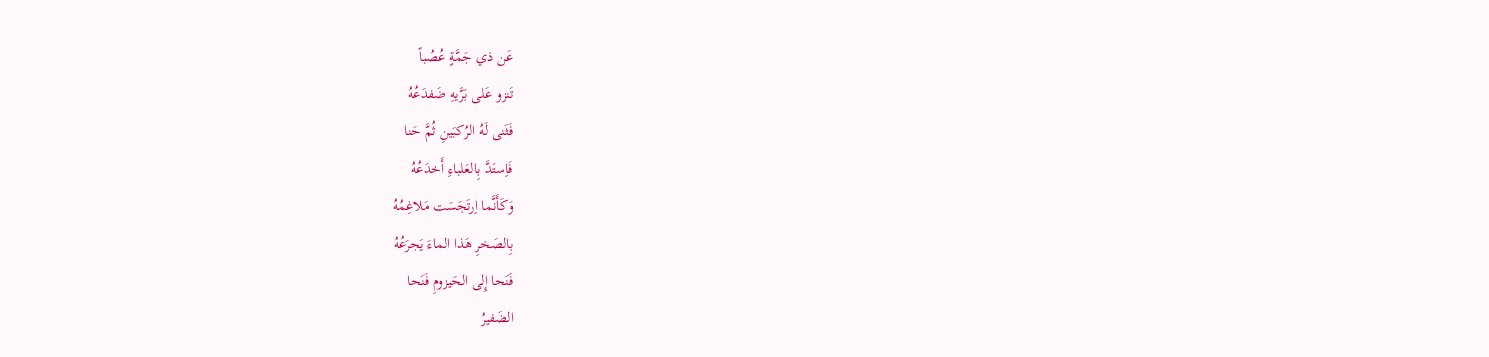عَن ذي جَمَّةٍ عُصُباً
تَنزو عَلى بَرَّيهِ ضَفدَعُهُ
فَثَنى لَهُ الرُكبَينِ ثُمَّ حَنا
فَاِستَدَّ بِالعَلباءِ أَخدَعُهُ
وَكَأَنَّما اِرتَجَسَت مَلاغِمُهُ
بِالصَخرِ هَذا الماءَ يَجرَعُهُ
فَنَحا إِلى الحَيزومِ فَنَحا
الضَفيرُ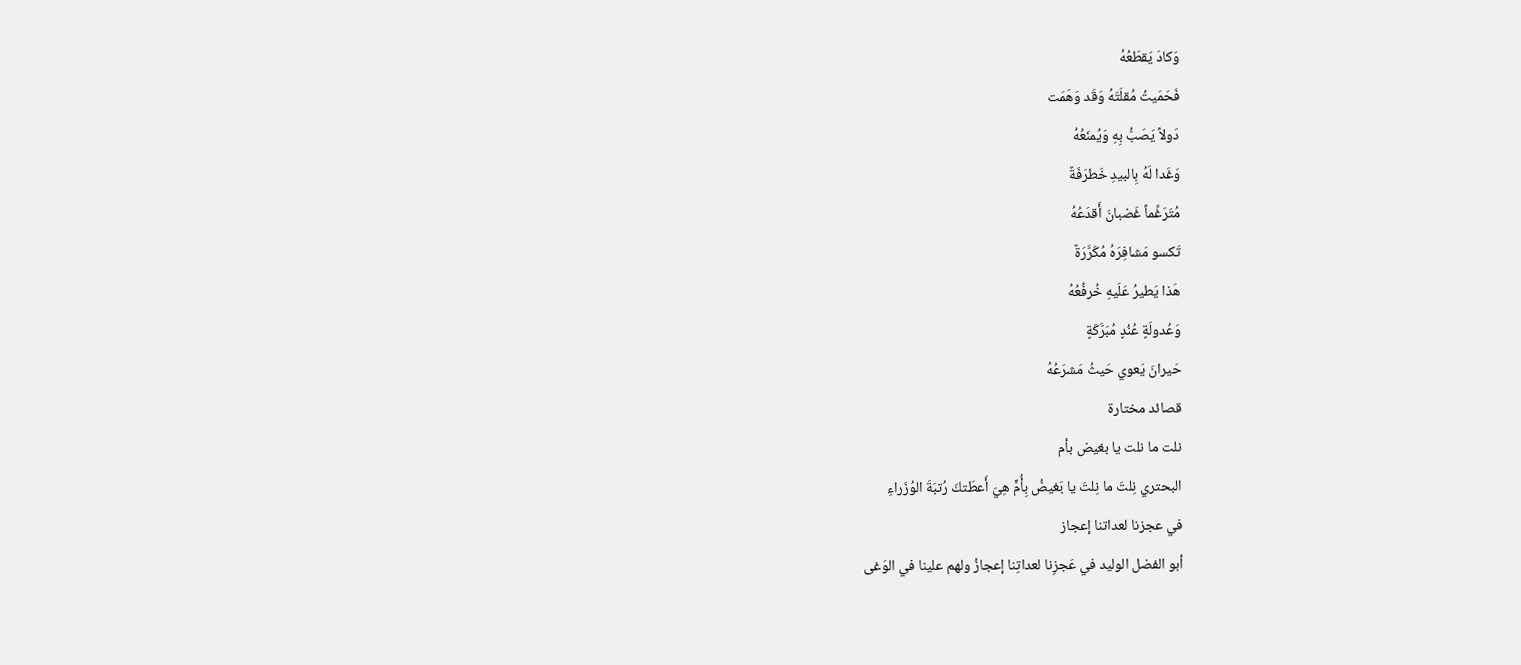وَكادَ يَقطَعُهُ
فَحَمَيتُ مُقلَتَهُ وَقَد وَهَمَت
دَولاً يَصَبُّ بِهِ وَيُمنَعُهُ
وَغَدا لَهُ بِالبيدِ خَطرَفَةٌ
مُتَرَغِّماً غَضبانَ أَقدَعُهُ
تَكسو مَشافِرَهُ مُكَرَّرَةٌ
هَذا يَطيرُ عَلَيهِ خُرفُعُهُ
وَعُدولَةٍ عُنُدٍ مُبَرَّكَةٍ
حَيرانَ يَعوي حَيثُ مَشرَعُهُ
قصائد مختارة
نلت ما نلت يا بغيض بأم
البحتري نِلتَ ما نِلتَ يا بَغيضُ بِأُمٍّ هِيَ أَعطَتكَ رُتبَةَ الوُزَراءِ
في عجزنا لعداتنا إعجاز
أبو الفضل الوليد في عَجزِنا لعداتِنا إعجازُ ولهم علينا في الوَغى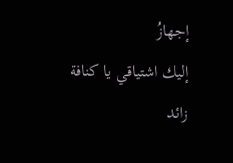إجهازُ
إليك اشتياقي يا كنافة زائد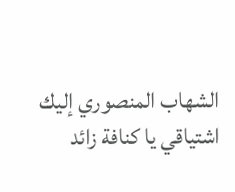الشهاب المنصوري إليك اشتياقي يا كنافة زائد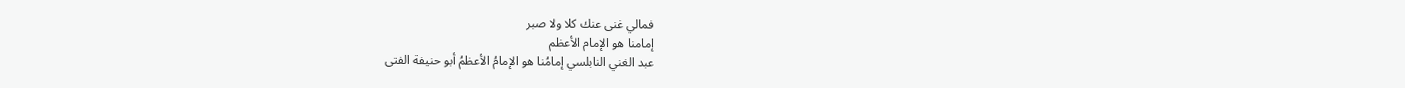فمالي غنى عنك كلا ولا صبر
إمامنا هو الإمام الأعظم
عبد الغني النابلسي إمامُنا هو الإمامُ الأعظمُ أبو حنيفة الفتى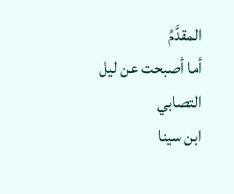المقدَّمُ
أما أصبحت عن ليل التصابي
ابن سينا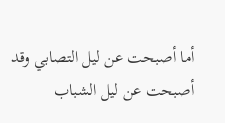أما أصبحت عن ليل التصابي وقد أصبحت عن ليل الشباب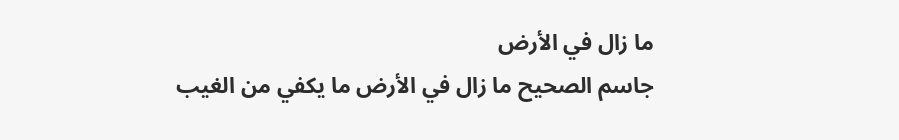ما زال في الأرض
جاسم الصحيح ما زال في الأرض ما يكفي من الغيب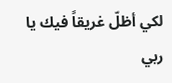لكي أظلّ غريقاً فيك يا ربي